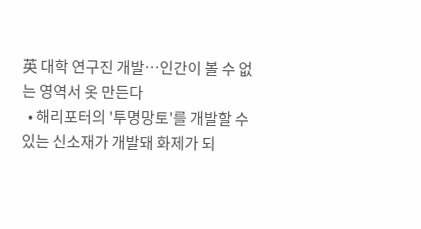英 대학 연구진 개발…인간이 볼 수 없는 영역서 옷 만든다
  • 해리포터의 '투명망토'를 개발할 수 있는 신소재가 개발돼 화제가 되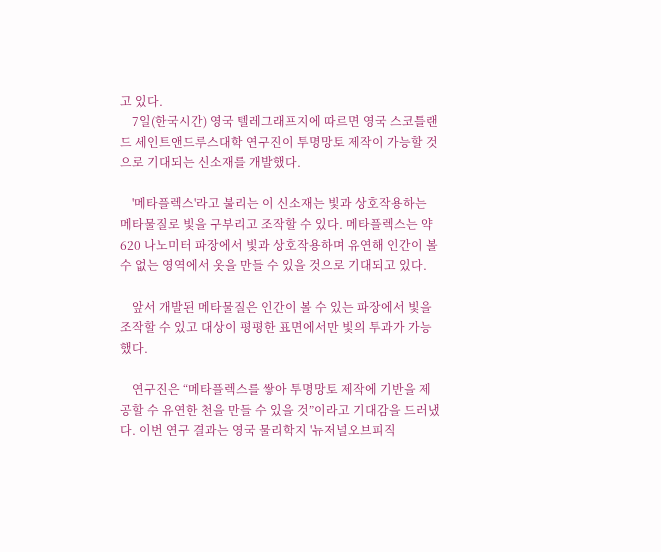고 있다.
    7일(한국시간) 영국 텔레그래프지에 따르면 영국 스코틀랜드 세인트앤드루스대학 연구진이 투명망토 제작이 가능할 것으로 기대되는 신소재를 개발했다.

    '메타플렉스'라고 불리는 이 신소재는 빛과 상호작용하는 메타물질로 빛을 구부리고 조작할 수 있다. 메타플렉스는 약 620 나노미터 파장에서 빛과 상호작용하며 유연해 인간이 볼 수 없는 영역에서 옷을 만들 수 있을 것으로 기대되고 있다.

    앞서 개발된 메타물질은 인간이 볼 수 있는 파장에서 빛을 조작할 수 있고 대상이 평평한 표면에서만 빛의 투과가 가능했다.

    연구진은 “메타플렉스를 쌓아 투명망토 제작에 기반을 제공할 수 유연한 천을 만들 수 있을 것”이라고 기대감을 드러냈다. 이번 연구 결과는 영국 물리학지 '뉴저널오브피직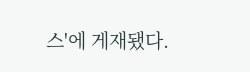스'에 게재됐다.